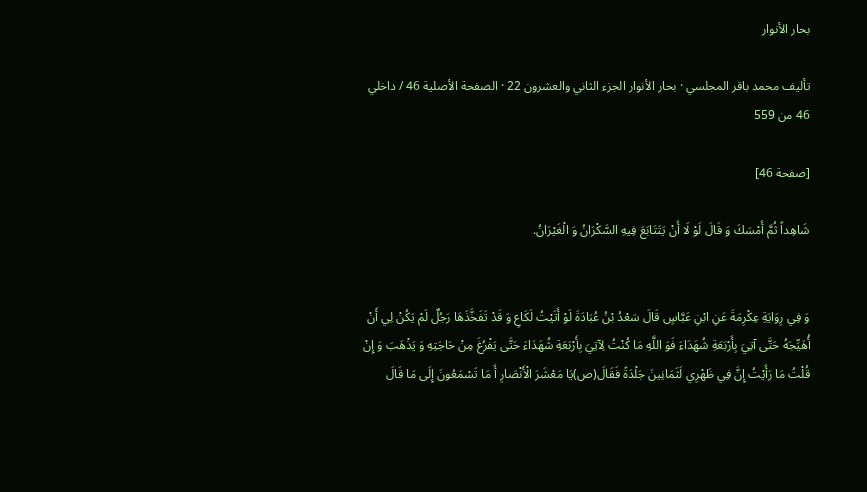بحار الأنوار

تأليف محمد باقر المجلسي · بحار الأنوار الجزء الثاني والعشرون 22 · الصفحة الأصلية 46 / داخلي 46 من 559

[صفحة 46]

شَاهِداً ثُمَّ أَمْسَكَ وَ قَالَ لَوْ لَا أَنْ يَتَتَابَعَ فِيهِ السَّكْرَانُ وَ الْغَيْرَانُ.


وَ فِي رِوَايَةِ عِكْرِمَةَ عَنِ ابْنِ عَبَّاسٍ قَالَ سَعْدُ بْنُ عُبَادَةَ لَوْ أَتَيْتُ لَكَاعِ وَ قَدْ تَفَخَّذَهَا رَجُلٌ لَمْ يَكُنْ لِي أَنْ أُهَيِّجَهُ حَتَّى آتِيَ بِأَرْبَعَةِ شُهَدَاءَ فَوَ اللَّهِ مَا كُنْتُ لِآتِيَ بِأَرْبَعَةِ شُهَدَاءَ حَتَّى يَفْرُغَ مِنْ حَاجَتِهِ وَ يَذْهَبَ وَ إِنْ قُلْتُ مَا رَأَيْتُ إِنَّ فِي ظَهْرِي لَثَمَانِينَ جَلْدَةً فَقَالَ(ص)يَا مَعْشَرَ الْأَنْصَارِ أَ مَا تَسْمَعُونَ إِلَى مَا قَالَ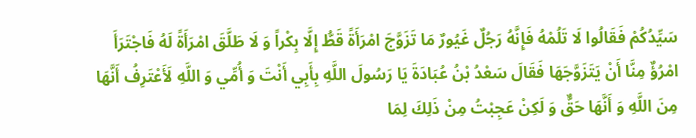سَيِّدُكُمْ فَقَالُوا لَا تَلُمْهُ فَإِنَّهُ رَجُلٌ غَيُورٌ مَا تَزَوَّجَ امْرَأَةً قَطُّ إِلَّا بِكْراً وَ لَا طَلَّقَ امْرَأَةً لَهُ فَاجْتَرَأَ امْرُؤٌ مِنَّا أَنْ يَتَزَوَّجَهَا فَقَالَ سَعْدُ بْنُ عُبَادَةَ يَا رَسُولَ اللَّهِ بِأَبِي أَنْتَ وَ أُمِّي وَ اللَّهِ لَأَعْتَرِفُ أَنَّهَا مِنَ اللَّهِ وَ أَنَّهَا حَقٌّ وَ لَكِنْ عَجِبْتُ مِنْ ذَلِكَ لِمَا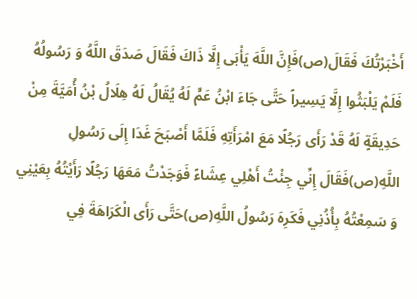أَخْبَرْتُكَ فَقَالَ(ص)فَإِنَّ اللَّهَ يَأْبَى إِلَّا ذَاكَ فَقَالَ صَدَقَ اللَّهُ وَ رَسُولُهُ فَلَمْ يَلْبَثُوا إِلَّا يَسِيراً حَتَّى جَاءَ ابْنُ عَمٍّ لَهُ يُقَالُ لَهُ هِلَالُ بْنُ أُمَيَّةَ مِنْ حَدِيقَةٍ لَهُ قَدْ رَأَى رَجُلًا مَعَ امْرَأَتِهِ فَلَمَّا أَصْبَحَ غَدَا إِلَى رَسُولِ اللَّهِ(ص)فَقَالَ إِنِّي جِئْتُ أَهْلِي عِشَاءً فَوَجَدْتُ مَعَهَا رَجُلًا رَأَيْتُهُ بِعَيْنِي وَ سَمِعْتُهُ بِأُذُنِي فَكَرِهَ رَسُولُ اللَّهِ(ص)حَتَّى رَأَى الْكَرَاهَةَ فِي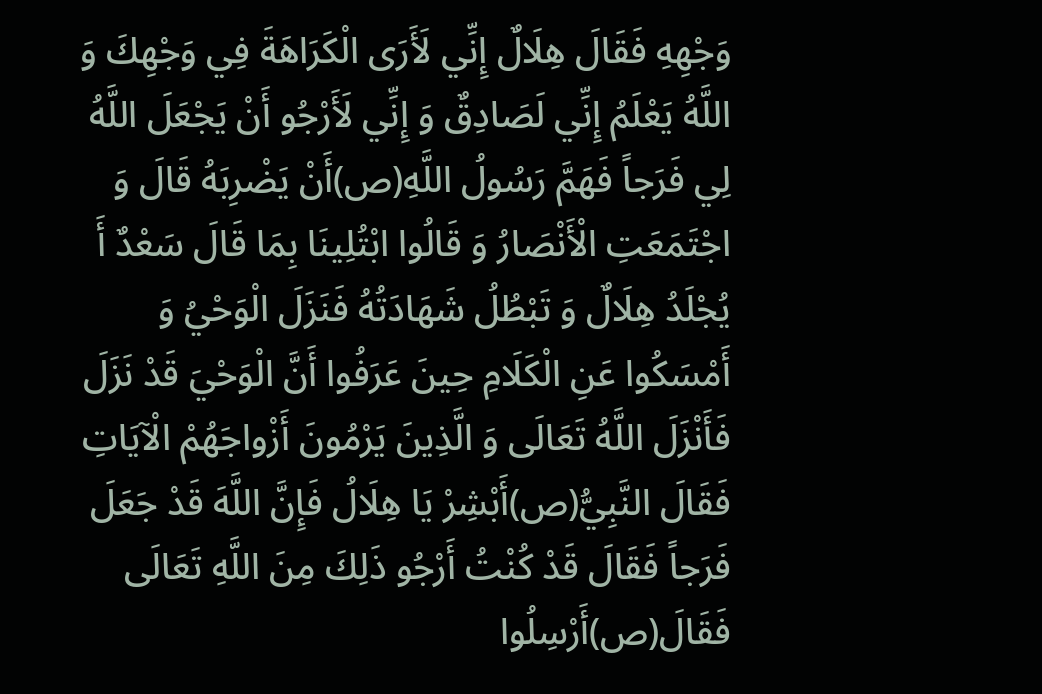وَجْهِهِ فَقَالَ هِلَالٌ إِنِّي لَأَرَى الْكَرَاهَةَ فِي وَجْهِكَ وَ اللَّهُ يَعْلَمُ إِنِّي لَصَادِقٌ وَ إِنِّي لَأَرْجُو أَنْ يَجْعَلَ اللَّهُ لِي فَرَجاً فَهَمَّ رَسُولُ اللَّهِ(ص)أَنْ يَضْرِبَهُ قَالَ وَ اجْتَمَعَتِ الْأَنْصَارُ وَ قَالُوا ابْتُلِينَا بِمَا قَالَ سَعْدٌ أَ يُجْلَدُ هِلَالٌ وَ تَبْطُلُ شَهَادَتُهُ فَنَزَلَ الْوَحْيُ وَ أَمْسَكُوا عَنِ الْكَلَامِ حِينَ عَرَفُوا أَنَّ الْوَحْيَ قَدْ نَزَلَ فَأَنْزَلَ اللَّهُ تَعَالَى وَ الَّذِينَ يَرْمُونَ أَزْواجَهُمْ الْآيَاتِ فَقَالَ النَّبِيُّ(ص)أَبْشِرْ يَا هِلَالُ فَإِنَّ اللَّهَ قَدْ جَعَلَ فَرَجاً فَقَالَ قَدْ كُنْتُ أَرْجُو ذَلِكَ مِنَ اللَّهِ تَعَالَى فَقَالَ(ص)أَرْسِلُوا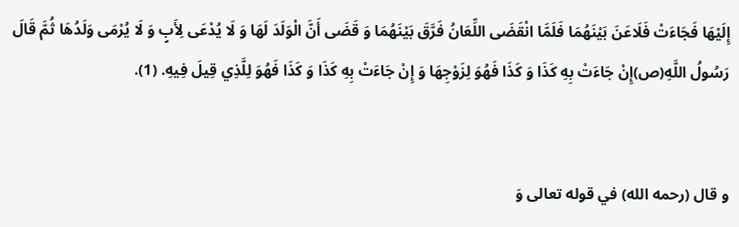إِلَيْهَا فَجَاءَتْ فَلَاعَنَ بَيْنَهُمَا فَلَمَّا انْقَضَى اللِّعَانُ فَرَّقَ بَيْنَهُمَا وَ قَضَى أَنَّ الْوَلَدَ لَهَا وَ لَا يُدْعَى لِأَبٍ وَ لَا يُرْمَى وَلَدُهَا ثُمَّ قَالَ رَسُولُ اللَّهِ(ص)إِنْ جَاءَتْ بِهِ كَذَا وَ كَذَا فَهُوَ لِزَوْجِهَا وَ إِنْ جَاءَتْ بِهِ كَذَا وَ كَذَا فَهُوَ لِلَّذِي قِيلَ فِيهِ. (1).


و قال (رحمه الله) في قوله تعالى وَ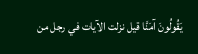يَقُولُونَ آمَنَّا قيل نزلت الآيات في رجل من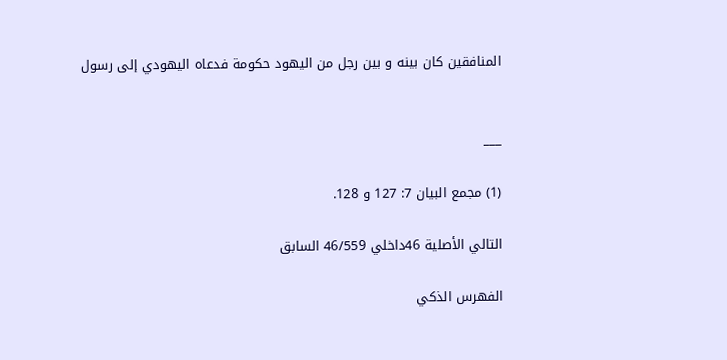المنافقين كان بينه و بين رجل من اليهود حكومة فدعاه اليهودي إلى رسول


___

(1) مجمع البيان 7: 127 و 128.

التالي الأصلية 46داخلي 46/559 السابق

الفهرس الذكي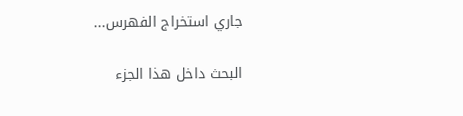جاري استخراج الفهرس...

البحث داخل هذا الجزء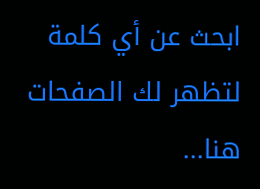ابحث عن أي كلمة لتظهر لك الصفحات هنا...